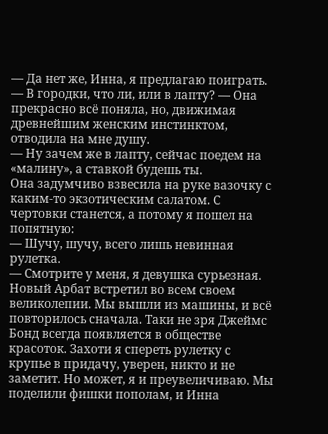— Да нет же, Инна, я предлагаю поиграть.
— В городки, что ли, или в лапту? — Она прекрасно всё поняла, но, движимая древнейшим женским инстинктом, отводила на мне душу.
— Ну зачем же в лапту, сейчас поедем на «малину», а ставкой будешь ты.
Она задумчиво взвесила на руке вазочку с каким-то экзотическим салатом. С чертовки станется, а потому я пошел на попятную:
— Шучу, шучу, всего лишь невинная рулетка.
— Смотрите у меня, я девушка сурьезная.
Новый Арбат встретил во всем своем великолепии. Мы вышли из машины, и всё повторилось сначала. Таки не зря Джеймс Бонд всегда появляется в обществе красоток. Захоти я спереть рулетку с крупье в придачу, уверен, никто и не заметит. Но может, я и преувеличиваю. Мы поделили фишки пополам, и Инна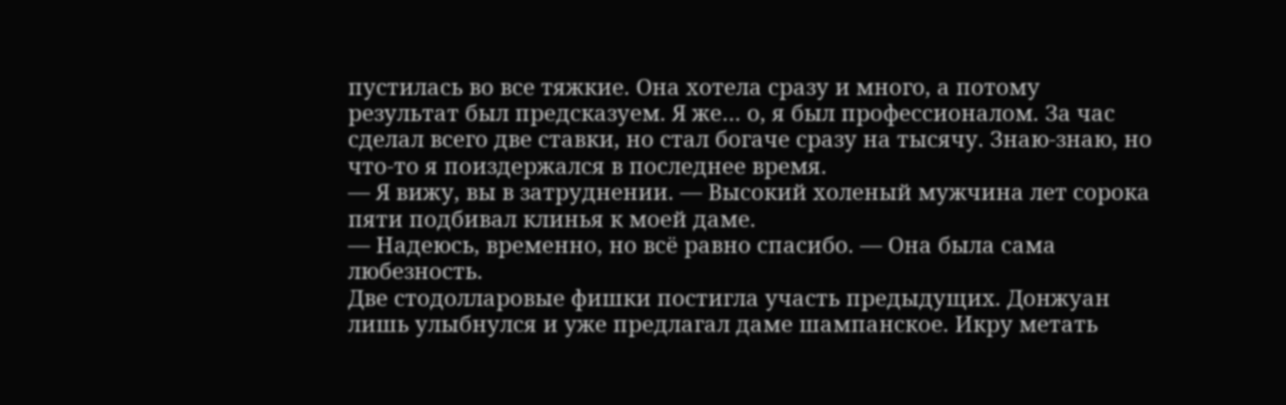пустилась во все тяжкие. Она хотела сразу и много, а потому результат был предсказуем. Я же… о, я был профессионалом. За час сделал всего две ставки, но стал богаче сразу на тысячу. Знаю-знаю, но что-то я поиздержался в последнее время.
— Я вижу, вы в затруднении. — Высокий холеный мужчина лет сорока пяти подбивал клинья к моей даме.
— Надеюсь, временно, но всё равно спасибо. — Она была сама любезность.
Две стодолларовые фишки постигла участь предыдущих. Донжуан лишь улыбнулся и уже предлагал даме шампанское. Икру метать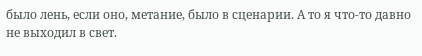было лень, если оно, метание, было в сценарии. А то я что-то давно не выходил в свет.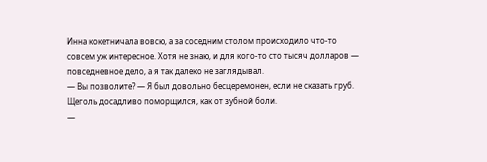Инна кокетничала вовсю, а за соседним столом происходило что-то совсем уж интересное. Хотя не знаю, и для кого-то сто тысяч долларов — повседневное дело, а я так далеко не заглядывал.
— Вы позволите? — Я был довольно бесцеремонен, если не сказать груб.
Щеголь досадливо поморщился, как от зубной боли.
—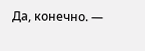Да, конечно. —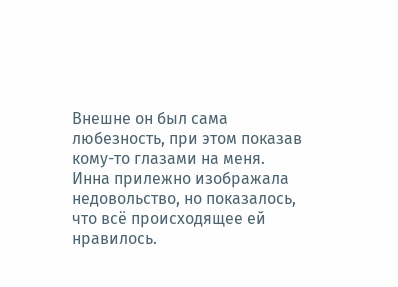Внешне он был сама любезность, при этом показав кому-то глазами на меня.
Инна прилежно изображала недовольство, но показалось, что всё происходящее ей нравилось.